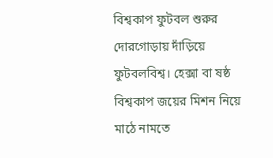বিশ্বকাপ ফুটবল শুরুর দোরগোড়ায় দাঁড়িয়ে ফুটবলবিশ্ব। হেক্সা বা ষষ্ঠ বিশ্বকাপ জয়ের মিশন নিয়ে মাঠে নামতে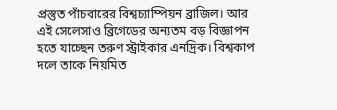প্রস্তুত পাঁচবারের বিশ্বচ্যাম্পিয়ন ব্রাজিল। আর এই সেলেসাও ব্রিগেডের অন্যতম বড় বিজ্ঞাপন হতে যাচ্ছেন তরুণ স্ট্রাইকার এনদ্রিক। বিশ্বকাপ দলে তাকে নিয়মিত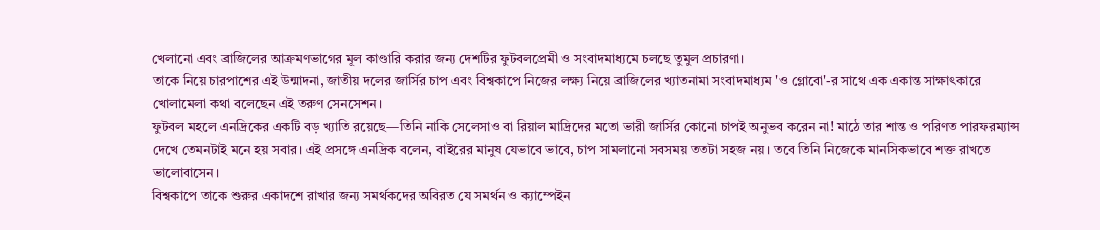খেলানো এবং ব্রাজিলের আক্রমণভাগের মূল কাণ্ডারি করার জন্য দেশটির ফুটবলপ্রেমী ও সংবাদমাধ্যমে চলছে তুমুল প্রচারণা।
তাকে নিয়ে চারপাশের এই উন্মাদনা, জাতীয় দলের জার্সির চাপ এবং বিশ্বকাপে নিজের লক্ষ্য নিয়ে ব্রাজিলের খ্যাতনামা সংবাদমাধ্যম 'ও গ্লোবো'-র সাথে এক একান্ত সাক্ষাৎকারে খোলামেলা কথা বলেছেন এই তরুণ সেনসেশন।
ফুটবল মহলে এনদ্রিকের একটি বড় খ্যাতি রয়েছে—তিনি নাকি সেলেসাও বা রিয়াল মাদ্রিদের মতো ভারী জার্সির কোনো চাপই অনুভব করেন না! মাঠে তার শান্ত ও পরিণত পারফরম্যান্স দেখে তেমনটাই মনে হয় সবার। এই প্রসঙ্গে এনদ্রিক বলেন, বাইরের মানুষ যেভাবে ভাবে, চাপ সামলানো সবসময় ততটা সহজ নয়। তবে তিনি নিজেকে মানসিকভাবে শক্ত রাখতে ভালোবাসেন।
বিশ্বকাপে তাকে শুরুর একাদশে রাখার জন্য সমর্থকদের অবিরত যে সমর্থন ও ক্যাম্পেইন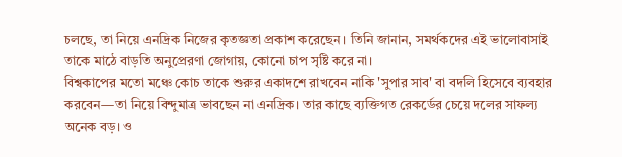চলছে, তা নিয়ে এনদ্রিক নিজের কৃতজ্ঞতা প্রকাশ করেছেন। তিনি জানান, সমর্থকদের এই ভালোবাসাই তাকে মাঠে বাড়তি অনুপ্রেরণা জোগায়, কোনো চাপ সৃষ্টি করে না।
বিশ্বকাপের মতো মঞ্চে কোচ তাকে শুরুর একাদশে রাখবেন নাকি 'সুপার সাব' বা বদলি হিসেবে ব্যবহার করবেন—তা নিয়ে বিন্দুমাত্র ভাবছেন না এনদ্রিক। তার কাছে ব্যক্তিগত রেকর্ডের চেয়ে দলের সাফল্য অনেক বড়। ও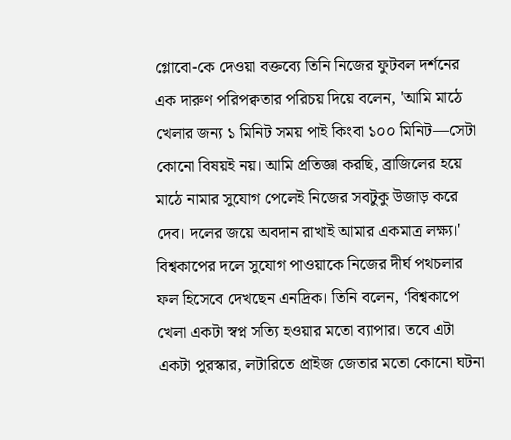গ্লোবো-কে দেওয়া বক্তব্যে তিনি নিজের ফুটবল দর্শনের এক দারুণ পরিপক্বতার পরিচয় দিয়ে বলেন, 'আমি মাঠে খেলার জন্য ১ মিনিট সময় পাই কিংবা ১০০ মিনিট—সেটা কোনো বিষয়ই নয়। আমি প্রতিজ্ঞা করছি, ব্রাজিলের হয়ে মাঠে নামার সুযোগ পেলেই নিজের সবটুকু উজাড় করে দেব। দলের জয়ে অবদান রাখাই আমার একমাত্র লক্ষ্য।'
বিশ্বকাপের দলে সুযোগ পাওয়াকে নিজের দীর্ঘ পথচলার ফল হিসেবে দেখছেন এনদ্রিক। তিনি বলেন, ‘বিশ্বকাপে খেলা একটা স্বপ্ন সত্যি হওয়ার মতো ব্যাপার। তবে এটা একটা পুরস্কার, লটারিতে প্রাইজ জেতার মতো কোনো ঘটনা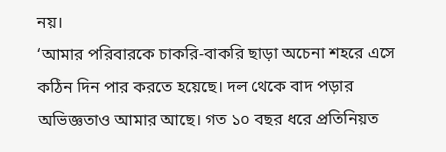নয়।
‘আমার পরিবারকে চাকরি-বাকরি ছাড়া অচেনা শহরে এসে কঠিন দিন পার করতে হয়েছে। দল থেকে বাদ পড়ার অভিজ্ঞতাও আমার আছে। গত ১০ বছর ধরে প্রতিনিয়ত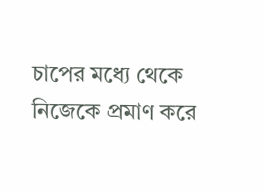চাপের মধ্যে থেকে নিজেকে প্রমাণ করে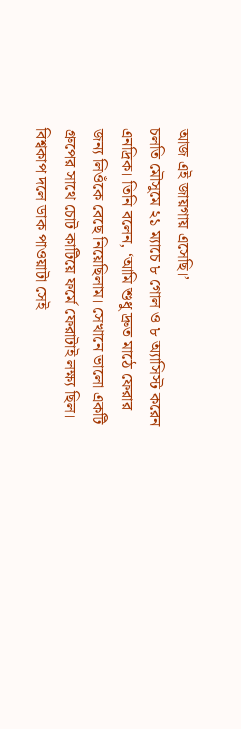আজ এই জায়গায় এসেছি।’
চলতি মৌসুমে ২১ ম্যাচে ৮ গোল ও ৮ অ্যাসিস্ট করেন এনদ্রিক। তিনি বলেন, ‘আমি শুধু দ্রুত মাঠে ফেরার জন্য লিওঁকে বেছে নিয়েছিলাম। সেখানে ভালো একটি গ্রুপের সাথে চোট কাটিয়ে ফর্মে ফেরাটাই লক্ষ্য ছিল। বিশ্বকাপ দলে ডাক পাওয়াটা সেই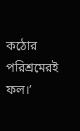কঠোর পরিশ্রমেরই ফল।’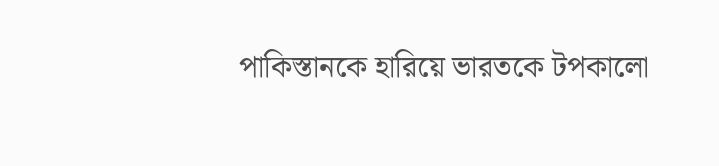পাকিস্তানকে হারিয়ে ভারতকে টপকালো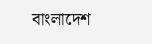বাংলাদেশ